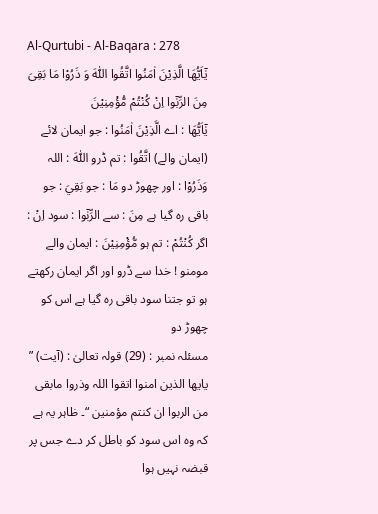Al-Qurtubi - Al-Baqara : 278
یٰۤاَیُّهَا الَّذِیْنَ اٰمَنُوا اتَّقُوا اللّٰهَ وَ ذَرُوْا مَا بَقِیَ مِنَ الرِّبٰۤوا اِنْ كُنْتُمْ مُّؤْمِنِیْنَ
يٰٓاَيُّهَا : اے الَّذِيْنَ اٰمَنُوا : جو ایمان لائے (ایمان والے) اتَّقُوا : تم ڈرو اللّٰهَ : اللہ وَذَرُوْا : اور چھوڑ دو مَا : جو بَقِيَ : جو باقی رہ گیا ہے مِنَ : سے الرِّبٰٓوا : سود اِنْ : اگر كُنْتُمْ : تم ہو مُّؤْمِنِيْنَ : ایمان والے
مومنو ! خدا سے ڈرو اور اگر ایمان رکھتے ہو تو جتنا سود باقی رہ گیا ہے اس کو چھوڑ دو
مسئلہ نمبر : (29) قولہ تعالیٰ : (آیت) ” یایھا الذین امنوا اتقوا اللہ وذروا مابقی من الربوا ان کنتم مؤمنین “۔ ظاہر یہ ہے کہ وہ اس سود کو باطل کر دے جس پر قبضہ نہیں ہوا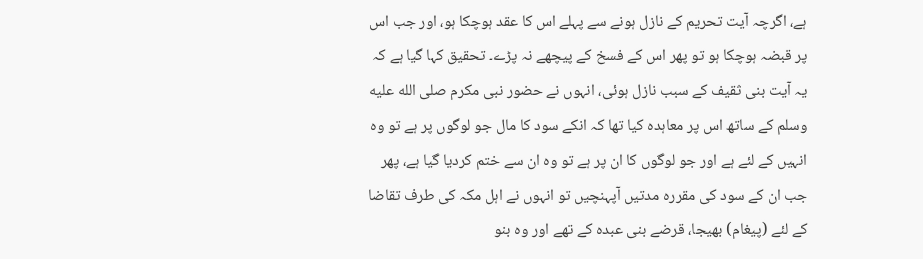ہے، اگرچہ آیت تحریم کے نازل ہونے سے پہلے اس کا عقد ہوچکا ہو، اور جب اس پر قبضہ ہوچکا ہو تو پھر اس کے فسخ کے پیچھے نہ پڑے۔ تحقیق کہا گیا ہے کہ یہ آیت بنی ثقیف کے سبب نازل ہوئی، انہوں نے حضور نبی مکرم صلى الله عليه وسلم کے ساتھ اس پر معاہدہ کیا تھا کہ انکے سود کا مال جو لوگوں پر ہے تو وہ انہیں کے لئے ہے اور جو لوگوں کا ان پر ہے تو وہ ان سے ختم کردیا گیا ہے، پھر جب ان کے سود کی مقررہ مدتیں آپہنچیں تو انہوں نے اہل مکہ کی طرف تقاضا کے لئے (پیغام) بھیجا، قرضے بنی عبدہ کے تھے اور وہ بنو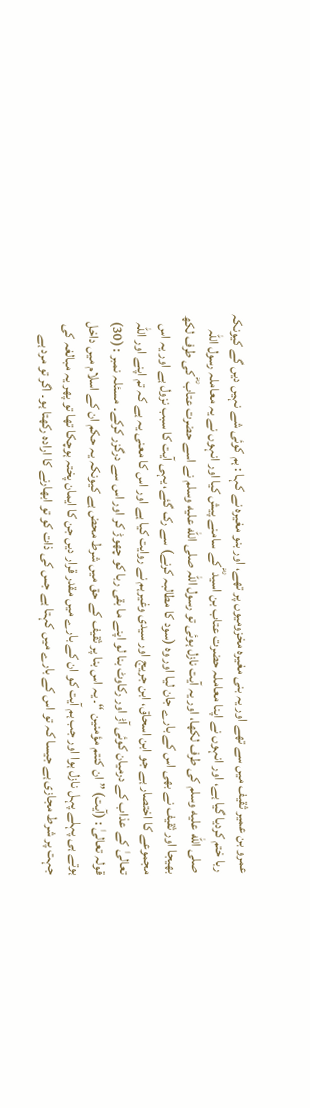عمرو بن عمیر ثقیف میں سے تھے اور یہ بنی مغیرہ مخزومیوں پر تھے، اور بنو مغیرہ نے کہا : ہم کوئی شے نہیں دیں گے کیونکہ ربا ختم کردیا گیا ہے، اور انہوں نے اپنا معاملہ حضرت عتاب بن اسید ؓ کے سامنے پیش کیا اور انہوں نے یہ معاملہ رسول اللہ صلى الله عليه وسلم کی طرف لکھا، اور یہ آیت نازل ہوئی تو رسول اللہ صلى الله عليه وسلم نے اسے حضرت عتاب ؓ کی طرف لکھ بھیجا اور ثقیف نے بھی اس کے بارے جان لیا اور وہ (سود کا مطالبہ کرنے) سے رک گئے، یہی آیت کا سبب نزول ہے اور یہ اس مجموعے کا اختصار ہے جو ابن اسحاق، ابن جریج اور سیدی وغیرہم نے روایت کیا ہے اور اس کا معنی یہ ہے کہ تم اپنے اور اللہ تعالیٰ کے عذاب کے درمیان کوئی آڑ اور رکاوٹ بنا لو اپنے ما بقی ربا کو چھوڑ کر اور اس سے درگزر کرکے۔ مسئلہ نمبر : (30) قولہ تعالیٰ : (آیت) ” ان کنتم مؤمنین “۔ یہ اس بنا پر ثقیف کے حق میں شرط محض ہے کیونکہ یہ حکم ان کے اسلام میں داخل ہوتے ہی پہلے پہل نازل ہوا اور جب ہم آیت کو ان کے بارے میں مقدر قرار دیں جن کا ایمان پختہ ہوچکا تھا تو پھر یہ مبالغہ کی جہت پر شرط مجازی ہے جیسا کہ تو اس کے بارے میں کہتا ہے جس کی ذات کو تو ابھارنے کا ارادہ رکھتا ہو۔ اگر تو مرد ہے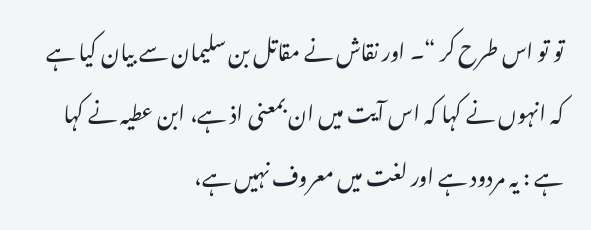تو تو اس طرح کر “۔ اور نقاش نے مقاتل بن سلیمان سے بیان کیا ہے کہ انہوں نے کہا کہ اس آیت میں ان بمعنی اذ ہے، ابن عطیہ نے کہا ہے : یہ مردود ہے اور لغت میں معروف نہیں ہے،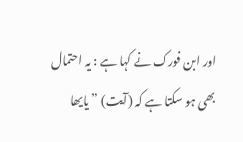اور ابن فورک نے کہا ہے : یہ احتمال بھی ہو سکتا ہے کہ (آیت) ” یایھا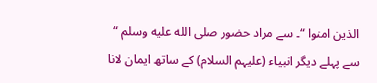الذین امنوا “۔ سے مراد حضور صلى الله عليه وسلم “ سے پہلے دیگر انبیاء (علیہم السلام) کے ساتھ ایمان لانا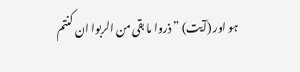ہو اور (آیت) ” ذروا ما بقی من الربوا ان کنتم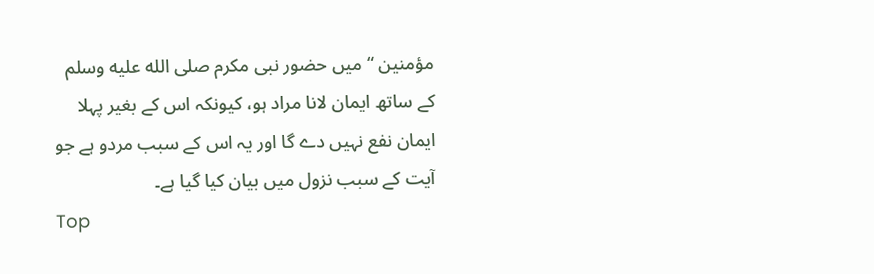مؤمنین “ میں حضور نبی مکرم صلى الله عليه وسلم کے ساتھ ایمان لانا مراد ہو، کیونکہ اس کے بغیر پہلا ایمان نفع نہیں دے گا اور یہ اس کے سبب مردو ہے جو آیت کے سبب نزول میں بیان کیا گیا ہے۔
Top